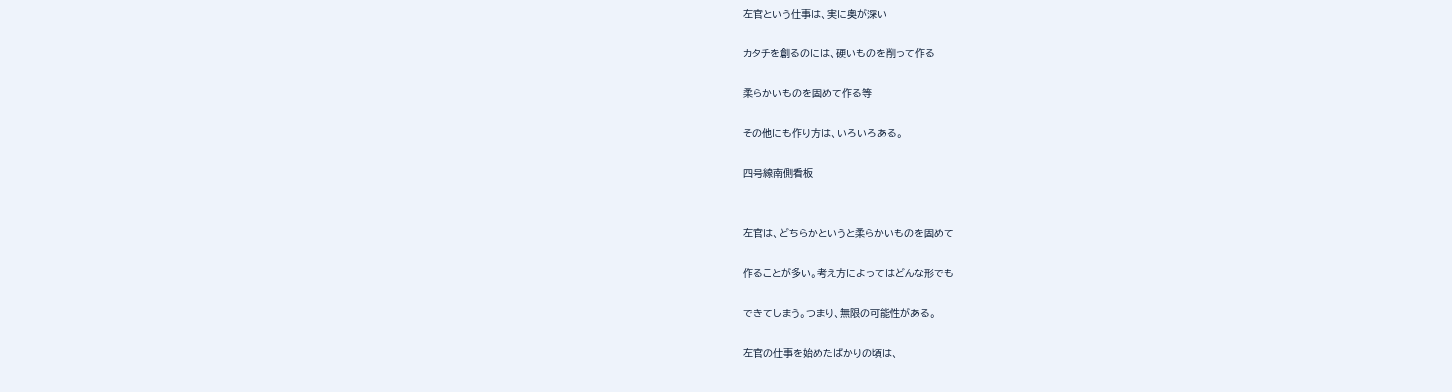左官という仕事は、実に奥が深い

カタチを創るのには、硬いものを削って作る

柔らかいものを固めて作る等

その他にも作り方は、いろいろある。

四号線南側看板


左官は、どちらかというと柔らかいものを固めて

作ることが多い。考え方によってはどんな形でも

できてしまう。つまり、無限の可能性がある。

左官の仕事を始めたばかりの頃は、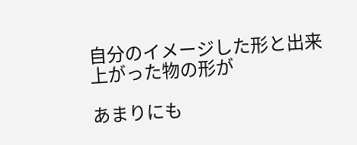自分のイメージした形と出来上がった物の形が

あまりにも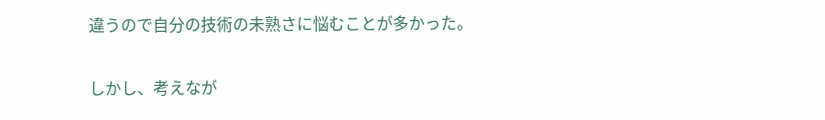違うので自分の技術の未熟さに悩むことが多かった。

しかし、考えなが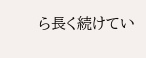ら長く続けてい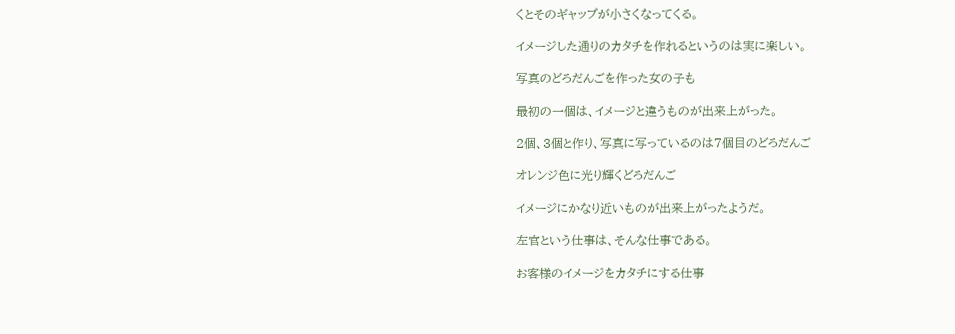くとそのギャップが小さくなってくる。

イメージした通りのカタチを作れるというのは実に楽しい。

写真のどろだんごを作った女の子も

最初の一個は、イメージと違うものが出来上がった。

2個、3個と作り、写真に写っているのは7個目のどろだんご

オレンジ色に光り輝くどろだんご

イメージにかなり近いものが出来上がったようだ。

左官という仕事は、そんな仕事である。

お客様のイメージをカタチにする仕事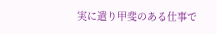実に遣り甲斐のある仕事で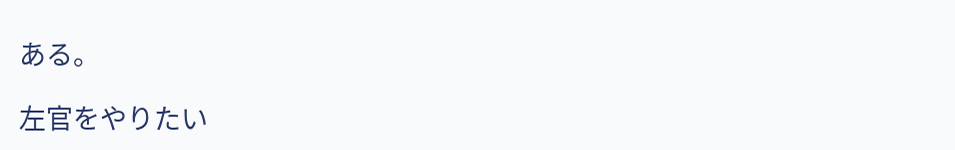ある。

左官をやりたい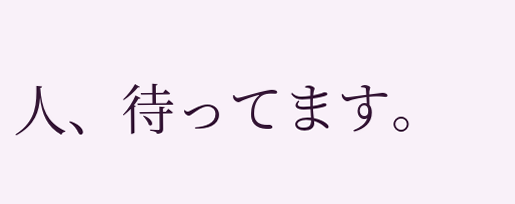人、待ってます。